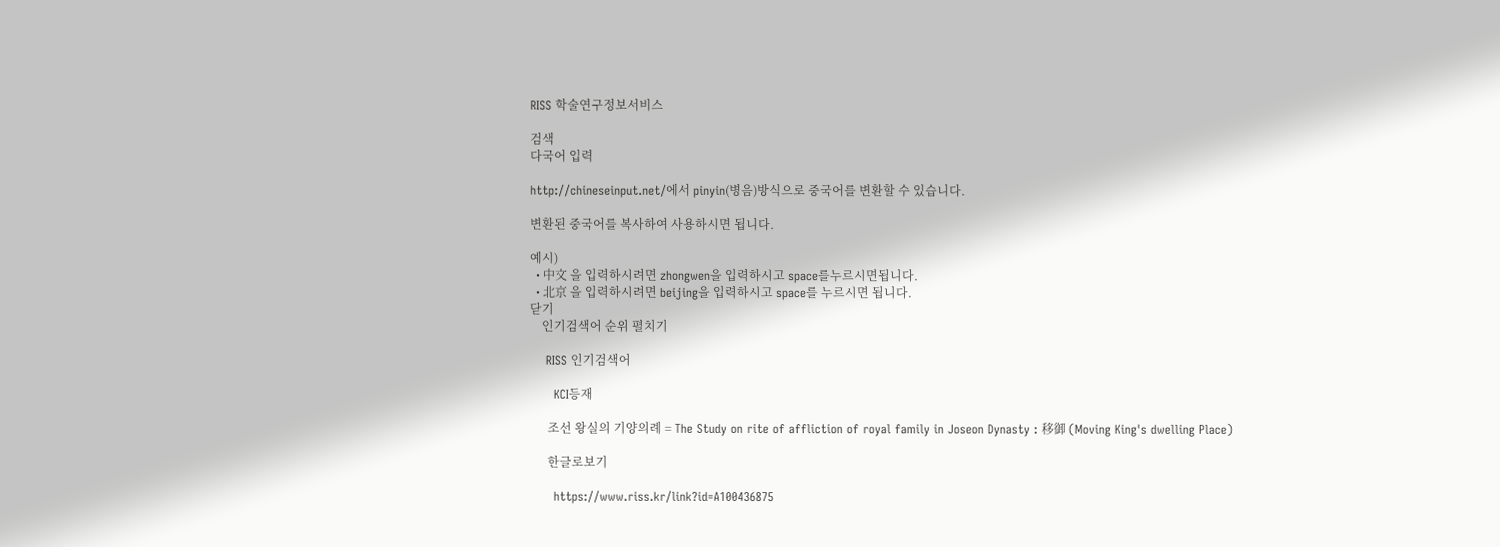RISS 학술연구정보서비스

검색
다국어 입력

http://chineseinput.net/에서 pinyin(병음)방식으로 중국어를 변환할 수 있습니다.

변환된 중국어를 복사하여 사용하시면 됩니다.

예시)
  • 中文 을 입력하시려면 zhongwen을 입력하시고 space를누르시면됩니다.
  • 北京 을 입력하시려면 beijing을 입력하시고 space를 누르시면 됩니다.
닫기
    인기검색어 순위 펼치기

    RISS 인기검색어

      KCI등재

      조선 왕실의 기양의례 = The Study on rite of affliction of royal family in Joseon Dynasty : 移御 (Moving King's dwelling Place)

      한글로보기

      https://www.riss.kr/link?id=A100436875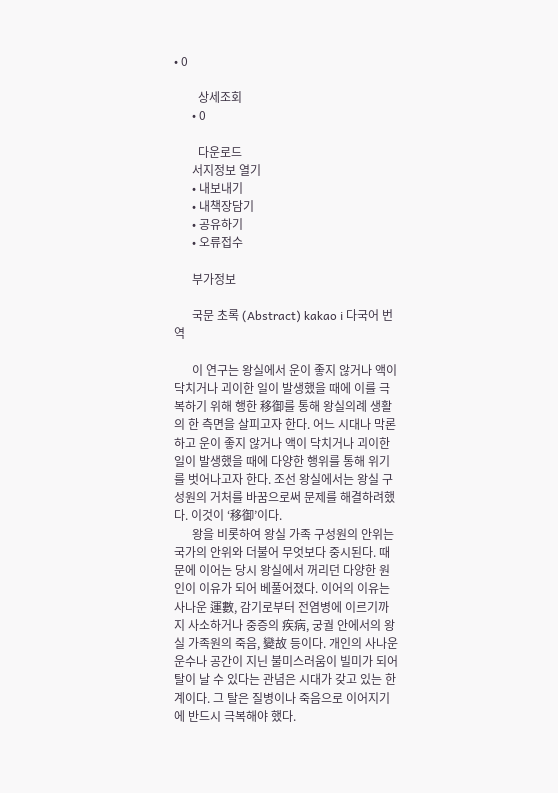• 0

        상세조회
      • 0

        다운로드
      서지정보 열기
      • 내보내기
      • 내책장담기
      • 공유하기
      • 오류접수

      부가정보

      국문 초록 (Abstract) kakao i 다국어 번역

      이 연구는 왕실에서 운이 좋지 않거나 액이 닥치거나 괴이한 일이 발생했을 때에 이를 극복하기 위해 행한 移御를 통해 왕실의례 생활의 한 측면을 살피고자 한다. 어느 시대나 막론하고 운이 좋지 않거나 액이 닥치거나 괴이한 일이 발생했을 때에 다양한 행위를 통해 위기를 벗어나고자 한다. 조선 왕실에서는 왕실 구성원의 거처를 바꿈으로써 문제를 해결하려했다. 이것이 ‘移御’이다.
      왕을 비롯하여 왕실 가족 구성원의 안위는 국가의 안위와 더불어 무엇보다 중시된다. 때문에 이어는 당시 왕실에서 꺼리던 다양한 원인이 이유가 되어 베풀어졌다. 이어의 이유는 사나운 運數, 감기로부터 전염병에 이르기까지 사소하거나 중증의 疾病, 궁궐 안에서의 왕실 가족원의 죽음, 變故 등이다. 개인의 사나운 운수나 공간이 지닌 불미스러움이 빌미가 되어 탈이 날 수 있다는 관념은 시대가 갖고 있는 한계이다. 그 탈은 질병이나 죽음으로 이어지기에 반드시 극복해야 했다.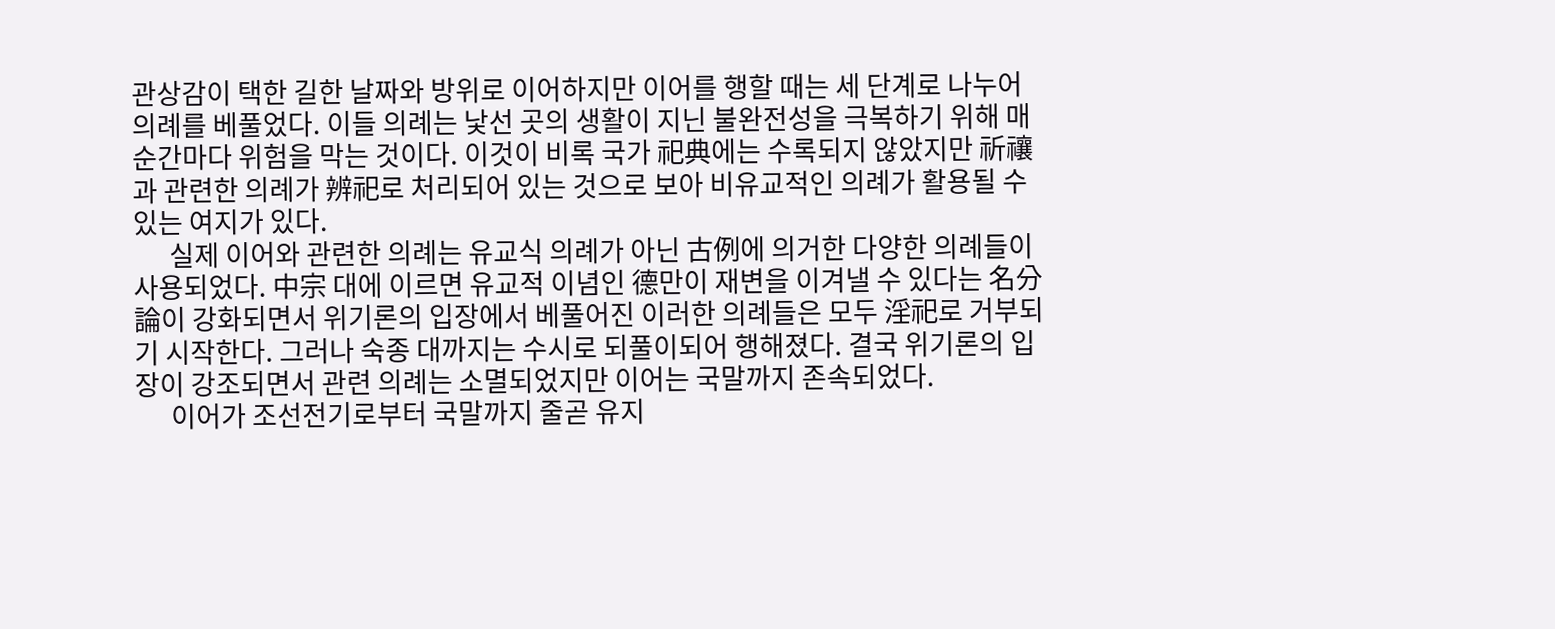관상감이 택한 길한 날짜와 방위로 이어하지만 이어를 행할 때는 세 단계로 나누어 의례를 베풀었다. 이들 의례는 낯선 곳의 생활이 지닌 불완전성을 극복하기 위해 매 순간마다 위험을 막는 것이다. 이것이 비록 국가 祀典에는 수록되지 않았지만 祈禳과 관련한 의례가 辨祀로 처리되어 있는 것으로 보아 비유교적인 의례가 활용될 수 있는 여지가 있다.
      실제 이어와 관련한 의례는 유교식 의례가 아닌 古例에 의거한 다양한 의례들이 사용되었다. 中宗 대에 이르면 유교적 이념인 德만이 재변을 이겨낼 수 있다는 名分論이 강화되면서 위기론의 입장에서 베풀어진 이러한 의례들은 모두 淫祀로 거부되기 시작한다. 그러나 숙종 대까지는 수시로 되풀이되어 행해졌다. 결국 위기론의 입장이 강조되면서 관련 의례는 소멸되었지만 이어는 국말까지 존속되었다.
      이어가 조선전기로부터 국말까지 줄곧 유지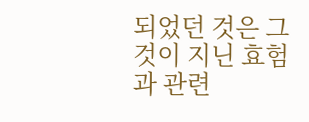되었던 것은 그것이 지닌 효험과 관련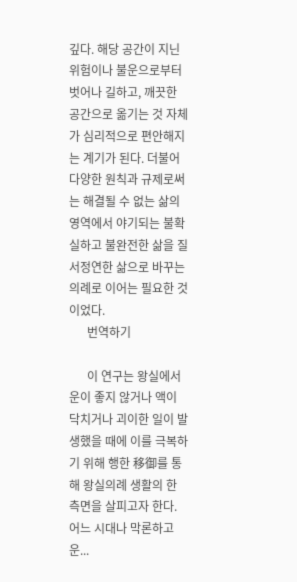깊다. 해당 공간이 지닌 위험이나 불운으로부터 벗어나 길하고, 깨끗한 공간으로 옮기는 것 자체가 심리적으로 편안해지는 계기가 된다. 더불어 다양한 원칙과 규제로써는 해결될 수 없는 삶의 영역에서 야기되는 불확실하고 불완전한 삶을 질서정연한 삶으로 바꾸는 의례로 이어는 필요한 것이었다.
      번역하기

      이 연구는 왕실에서 운이 좋지 않거나 액이 닥치거나 괴이한 일이 발생했을 때에 이를 극복하기 위해 행한 移御를 통해 왕실의례 생활의 한 측면을 살피고자 한다. 어느 시대나 막론하고 운...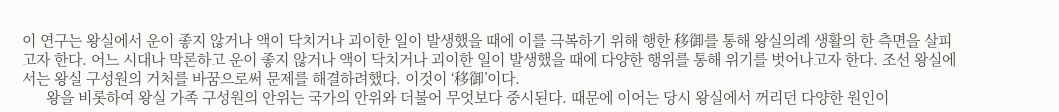이 연구는 왕실에서 운이 좋지 않거나 액이 닥치거나 괴이한 일이 발생했을 때에 이를 극복하기 위해 행한 移御를 통해 왕실의례 생활의 한 측면을 살피고자 한다. 어느 시대나 막론하고 운이 좋지 않거나 액이 닥치거나 괴이한 일이 발생했을 때에 다양한 행위를 통해 위기를 벗어나고자 한다. 조선 왕실에서는 왕실 구성원의 거처를 바꿈으로써 문제를 해결하려했다. 이것이 ‘移御’이다.
      왕을 비롯하여 왕실 가족 구성원의 안위는 국가의 안위와 더불어 무엇보다 중시된다. 때문에 이어는 당시 왕실에서 꺼리던 다양한 원인이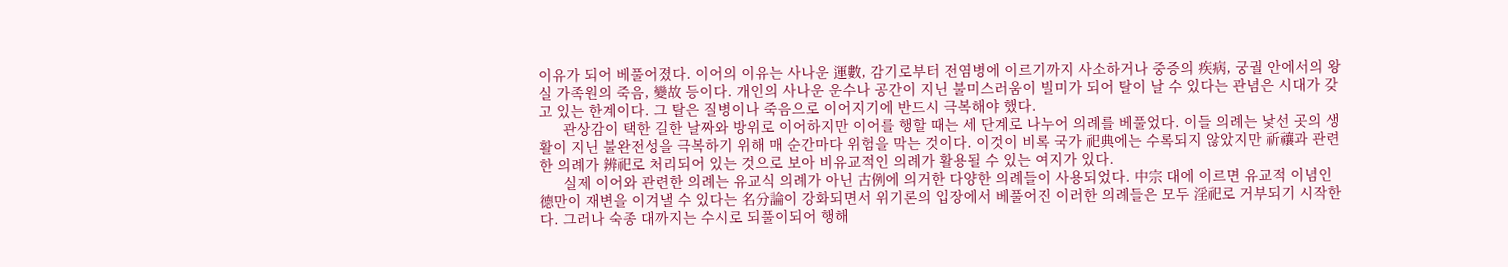이유가 되어 베풀어졌다. 이어의 이유는 사나운 運數, 감기로부터 전염병에 이르기까지 사소하거나 중증의 疾病, 궁궐 안에서의 왕실 가족원의 죽음, 變故 등이다. 개인의 사나운 운수나 공간이 지닌 불미스러움이 빌미가 되어 탈이 날 수 있다는 관념은 시대가 갖고 있는 한계이다. 그 탈은 질병이나 죽음으로 이어지기에 반드시 극복해야 했다.
      관상감이 택한 길한 날짜와 방위로 이어하지만 이어를 행할 때는 세 단계로 나누어 의례를 베풀었다. 이들 의례는 낯선 곳의 생활이 지닌 불완전성을 극복하기 위해 매 순간마다 위험을 막는 것이다. 이것이 비록 국가 祀典에는 수록되지 않았지만 祈禳과 관련한 의례가 辨祀로 처리되어 있는 것으로 보아 비유교적인 의례가 활용될 수 있는 여지가 있다.
      실제 이어와 관련한 의례는 유교식 의례가 아닌 古例에 의거한 다양한 의례들이 사용되었다. 中宗 대에 이르면 유교적 이념인 德만이 재변을 이겨낼 수 있다는 名分論이 강화되면서 위기론의 입장에서 베풀어진 이러한 의례들은 모두 淫祀로 거부되기 시작한다. 그러나 숙종 대까지는 수시로 되풀이되어 행해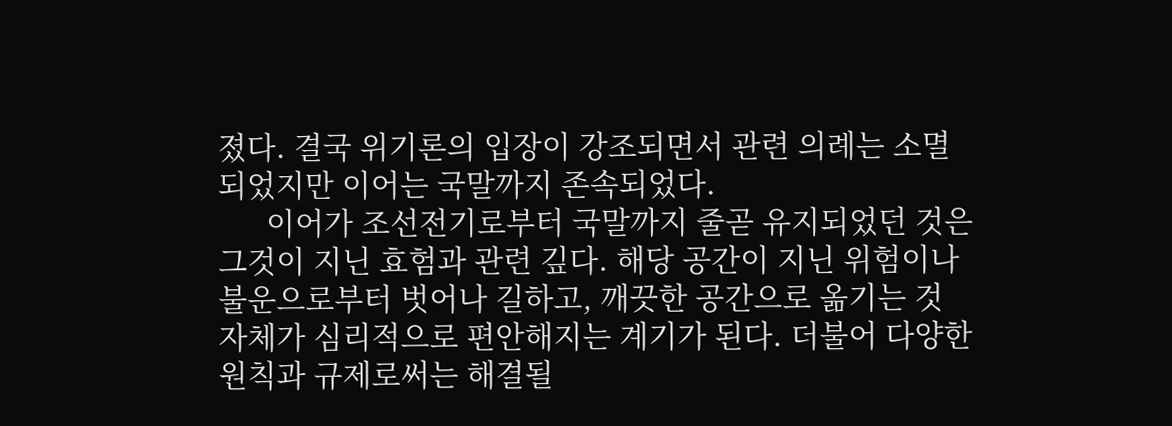졌다. 결국 위기론의 입장이 강조되면서 관련 의례는 소멸되었지만 이어는 국말까지 존속되었다.
      이어가 조선전기로부터 국말까지 줄곧 유지되었던 것은 그것이 지닌 효험과 관련 깊다. 해당 공간이 지닌 위험이나 불운으로부터 벗어나 길하고, 깨끗한 공간으로 옮기는 것 자체가 심리적으로 편안해지는 계기가 된다. 더불어 다양한 원칙과 규제로써는 해결될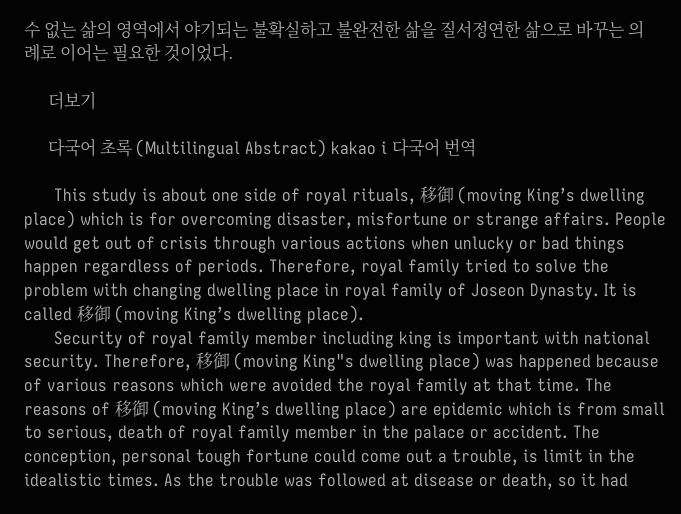수 없는 삶의 영역에서 야기되는 불확실하고 불완전한 삶을 질서정연한 삶으로 바꾸는 의례로 이어는 필요한 것이었다.

      더보기

      다국어 초록 (Multilingual Abstract) kakao i 다국어 번역

      This study is about one side of royal rituals, 移御 (moving King’s dwelling place) which is for overcoming disaster, misfortune or strange affairs. People would get out of crisis through various actions when unlucky or bad things happen regardless of periods. Therefore, royal family tried to solve the problem with changing dwelling place in royal family of Joseon Dynasty. It is called 移御 (moving King’s dwelling place).
      Security of royal family member including king is important with national security. Therefore, 移御 (moving King"s dwelling place) was happened because of various reasons which were avoided the royal family at that time. The reasons of 移御 (moving King’s dwelling place) are epidemic which is from small to serious, death of royal family member in the palace or accident. The conception, personal tough fortune could come out a trouble, is limit in the idealistic times. As the trouble was followed at disease or death, so it had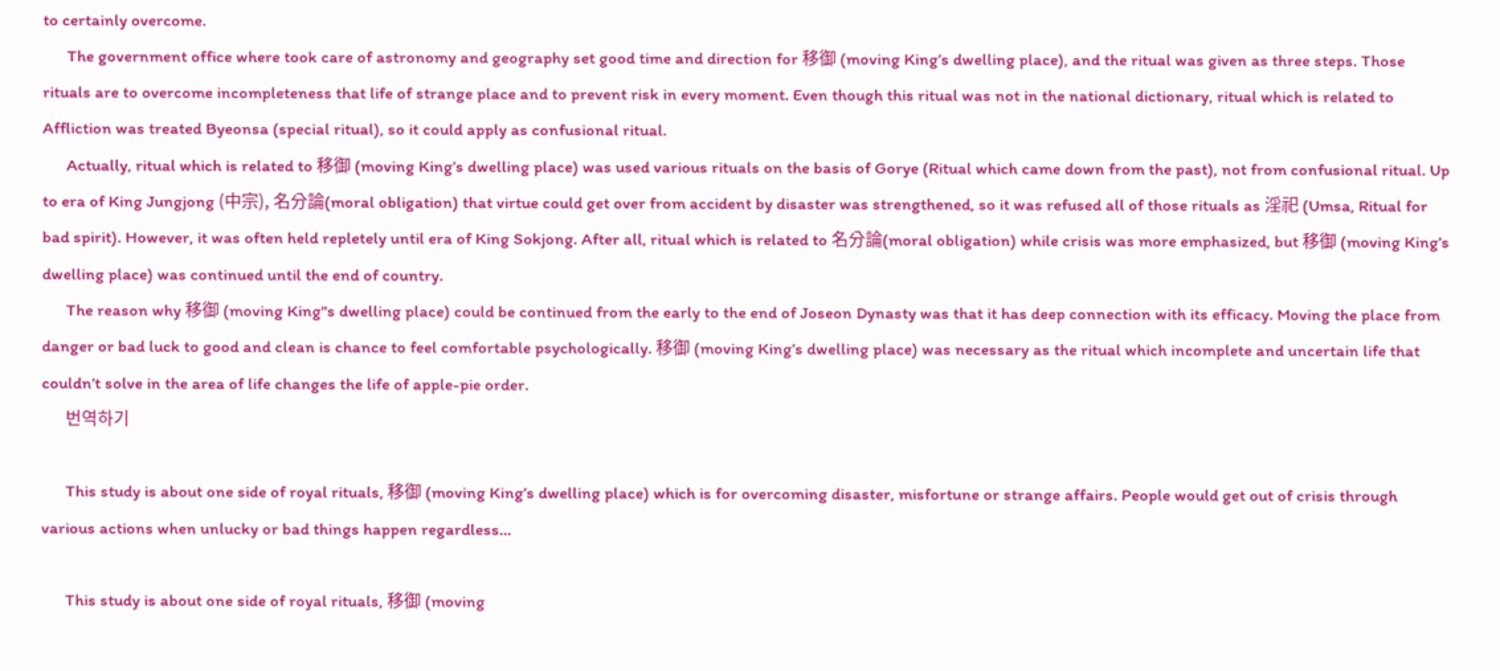to certainly overcome.
      The government office where took care of astronomy and geography set good time and direction for 移御 (moving King’s dwelling place), and the ritual was given as three steps. Those rituals are to overcome incompleteness that life of strange place and to prevent risk in every moment. Even though this ritual was not in the national dictionary, ritual which is related to Affliction was treated Byeonsa (special ritual), so it could apply as confusional ritual.
      Actually, ritual which is related to 移御 (moving King’s dwelling place) was used various rituals on the basis of Gorye (Ritual which came down from the past), not from confusional ritual. Up to era of King Jungjong (中宗), 名分論(moral obligation) that virtue could get over from accident by disaster was strengthened, so it was refused all of those rituals as 淫祀 (Umsa, Ritual for bad spirit). However, it was often held repletely until era of King Sokjong. After all, ritual which is related to 名分論(moral obligation) while crisis was more emphasized, but 移御 (moving King’s dwelling place) was continued until the end of country.
      The reason why 移御 (moving King"s dwelling place) could be continued from the early to the end of Joseon Dynasty was that it has deep connection with its efficacy. Moving the place from danger or bad luck to good and clean is chance to feel comfortable psychologically. 移御 (moving King’s dwelling place) was necessary as the ritual which incomplete and uncertain life that couldn’t solve in the area of life changes the life of apple-pie order.
      번역하기

      This study is about one side of royal rituals, 移御 (moving King’s dwelling place) which is for overcoming disaster, misfortune or strange affairs. People would get out of crisis through various actions when unlucky or bad things happen regardless...

      This study is about one side of royal rituals, 移御 (moving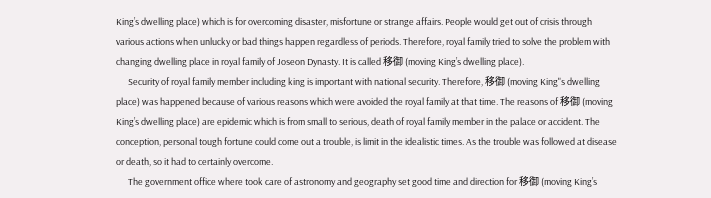King’s dwelling place) which is for overcoming disaster, misfortune or strange affairs. People would get out of crisis through various actions when unlucky or bad things happen regardless of periods. Therefore, royal family tried to solve the problem with changing dwelling place in royal family of Joseon Dynasty. It is called 移御 (moving King’s dwelling place).
      Security of royal family member including king is important with national security. Therefore, 移御 (moving King"s dwelling place) was happened because of various reasons which were avoided the royal family at that time. The reasons of 移御 (moving King’s dwelling place) are epidemic which is from small to serious, death of royal family member in the palace or accident. The conception, personal tough fortune could come out a trouble, is limit in the idealistic times. As the trouble was followed at disease or death, so it had to certainly overcome.
      The government office where took care of astronomy and geography set good time and direction for 移御 (moving King’s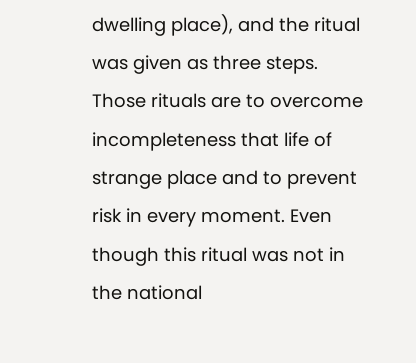dwelling place), and the ritual was given as three steps. Those rituals are to overcome incompleteness that life of strange place and to prevent risk in every moment. Even though this ritual was not in the national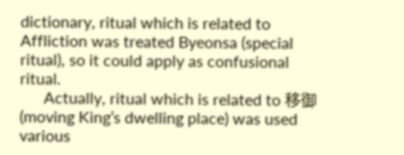dictionary, ritual which is related to Affliction was treated Byeonsa (special ritual), so it could apply as confusional ritual.
      Actually, ritual which is related to 移御 (moving King’s dwelling place) was used various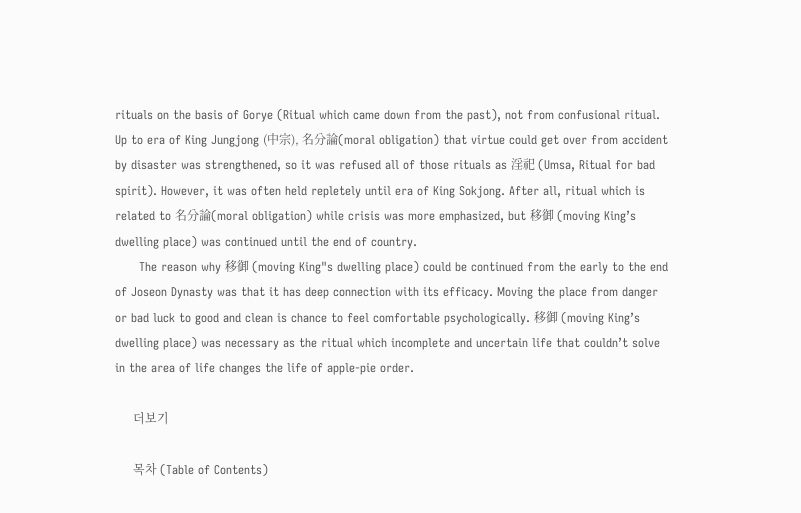rituals on the basis of Gorye (Ritual which came down from the past), not from confusional ritual. Up to era of King Jungjong (中宗), 名分論(moral obligation) that virtue could get over from accident by disaster was strengthened, so it was refused all of those rituals as 淫祀 (Umsa, Ritual for bad spirit). However, it was often held repletely until era of King Sokjong. After all, ritual which is related to 名分論(moral obligation) while crisis was more emphasized, but 移御 (moving King’s dwelling place) was continued until the end of country.
      The reason why 移御 (moving King"s dwelling place) could be continued from the early to the end of Joseon Dynasty was that it has deep connection with its efficacy. Moving the place from danger or bad luck to good and clean is chance to feel comfortable psychologically. 移御 (moving King’s dwelling place) was necessary as the ritual which incomplete and uncertain life that couldn’t solve in the area of life changes the life of apple-pie order.

      더보기

      목차 (Table of Contents)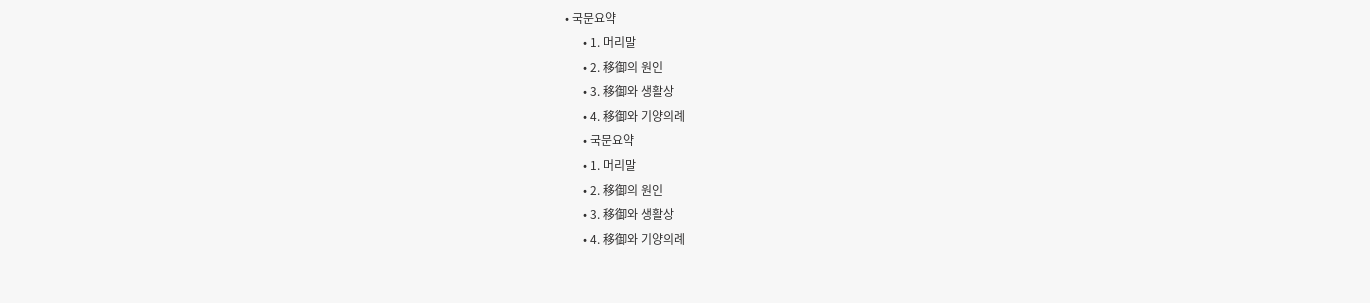• 국문요약
      • 1. 머리말
      • 2. 移御의 원인
      • 3. 移御와 생활상
      • 4. 移御와 기양의례
      • 국문요약
      • 1. 머리말
      • 2. 移御의 원인
      • 3. 移御와 생활상
      • 4. 移御와 기양의례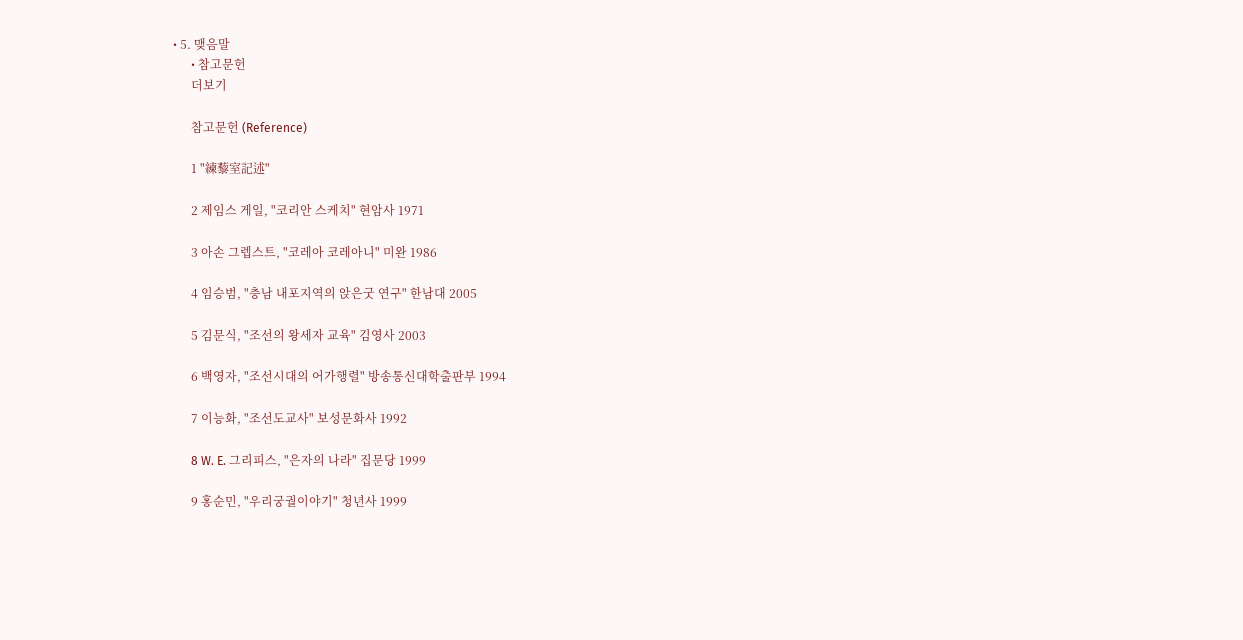• 5. 맺음말
      • 참고문헌
      더보기

      참고문헌 (Reference)

      1 "練藜室記述"

      2 제임스 게일, "코리안 스케치" 현암사 1971

      3 아손 그렙스트, "코레아 코레아니" 미완 1986

      4 임승범, "충남 내포지역의 앉은굿 연구" 한남대 2005

      5 김문식, "조선의 왕세자 교육" 김영사 2003

      6 백영자, "조선시대의 어가행렬" 방송통신대학출판부 1994

      7 이능화, "조선도교사" 보성문화사 1992

      8 W. E. 그리피스, "은자의 나라" 집문당 1999

      9 홍순민, "우리궁궐이야기" 청년사 1999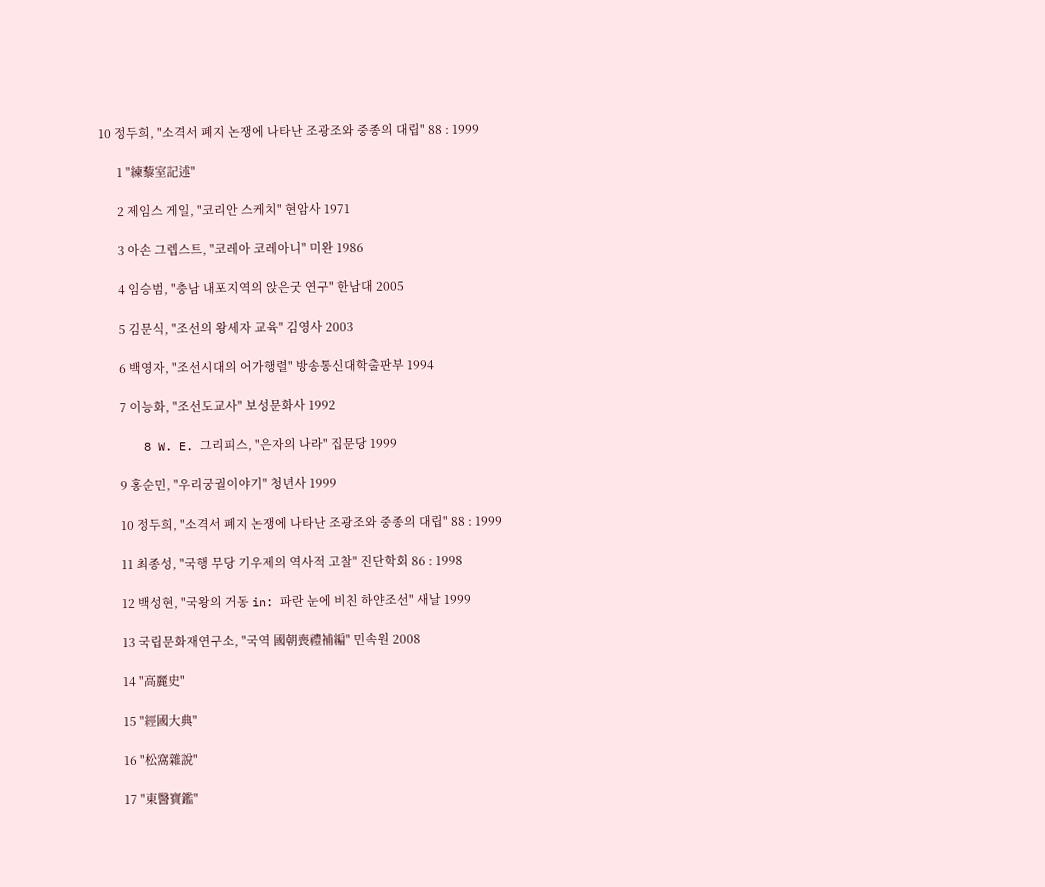10 정두희, "소격서 폐지 논쟁에 나타난 조광조와 중종의 대립" 88 : 1999

      1 "練藜室記述"

      2 제임스 게일, "코리안 스케치" 현암사 1971

      3 아손 그렙스트, "코레아 코레아니" 미완 1986

      4 임승범, "충남 내포지역의 앉은굿 연구" 한남대 2005

      5 김문식, "조선의 왕세자 교육" 김영사 2003

      6 백영자, "조선시대의 어가행렬" 방송통신대학출판부 1994

      7 이능화, "조선도교사" 보성문화사 1992

      8 W. E. 그리피스, "은자의 나라" 집문당 1999

      9 홍순민, "우리궁궐이야기" 청년사 1999

      10 정두희, "소격서 폐지 논쟁에 나타난 조광조와 중종의 대립" 88 : 1999

      11 최종성, "국행 무당 기우제의 역사적 고찰" 진단학회 86 : 1998

      12 백성현, "국왕의 거동 in: 파란 눈에 비친 하얀조선" 새날 1999

      13 국립문화재연구소, "국역 國朝喪禮補編" 민속원 2008

      14 "高麗史"

      15 "經國大典"

      16 "松窩雜說"

      17 "東醫寶鑑"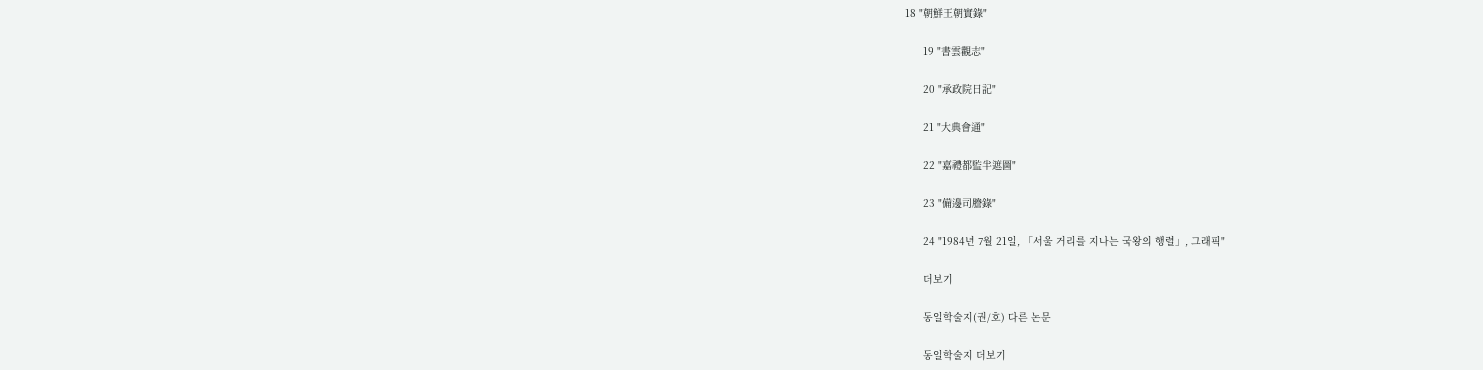18 "朝鮮王朝實錄"

      19 "書雲觀志"

      20 "承政院日記"

      21 "大典會通"

      22 "嘉禮都監半遮圖"

      23 "備邊司謄錄"

      24 "1984년 7월 21일, 「서울 거리를 지나는 국왕의 행렬」, 그래픽"

      더보기

      동일학술지(권/호) 다른 논문

      동일학술지 더보기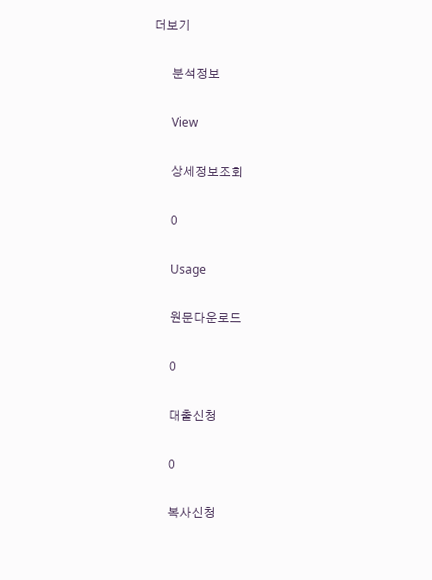더보기

      분석정보

      View

      상세정보조회

      0

      Usage

      원문다운로드

      0

      대출신청

      0

      복사신청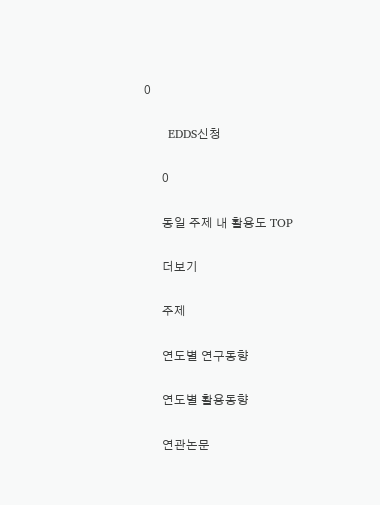0

      EDDS신청

      0

      동일 주제 내 활용도 TOP

      더보기

      주제

      연도별 연구동향

      연도별 활용동향

      연관논문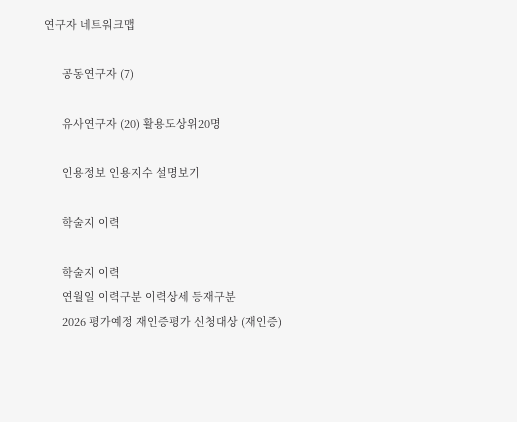연구자 네트워크맵

      공동연구자 (7)

      유사연구자 (20) 활용도상위20명

      인용정보 인용지수 설명보기

      학술지 이력

      학술지 이력
      연월일 이력구분 이력상세 등재구분
      2026 평가예정 재인증평가 신청대상 (재인증)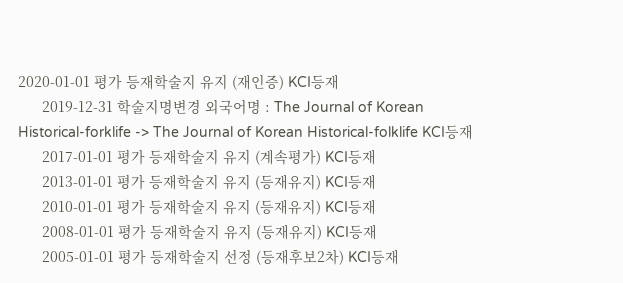2020-01-01 평가 등재학술지 유지 (재인증) KCI등재
      2019-12-31 학술지명변경 외국어명 : The Journal of Korean Historical-forklife -> The Journal of Korean Historical-folklife KCI등재
      2017-01-01 평가 등재학술지 유지 (계속평가) KCI등재
      2013-01-01 평가 등재학술지 유지 (등재유지) KCI등재
      2010-01-01 평가 등재학술지 유지 (등재유지) KCI등재
      2008-01-01 평가 등재학술지 유지 (등재유지) KCI등재
      2005-01-01 평가 등재학술지 선정 (등재후보2차) KCI등재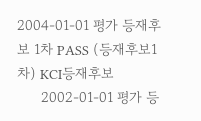2004-01-01 평가 등재후보 1차 PASS (등재후보1차) KCI등재후보
      2002-01-01 평가 등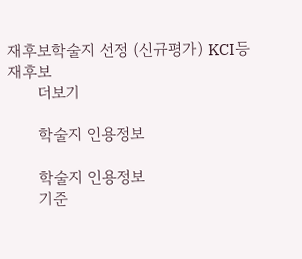재후보학술지 선정 (신규평가) KCI등재후보
      더보기

      학술지 인용정보

      학술지 인용정보
      기준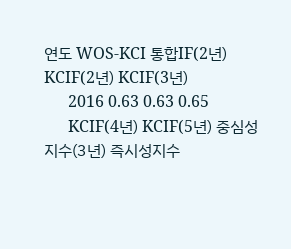연도 WOS-KCI 통합IF(2년) KCIF(2년) KCIF(3년)
      2016 0.63 0.63 0.65
      KCIF(4년) KCIF(5년) 중심성지수(3년) 즉시성지수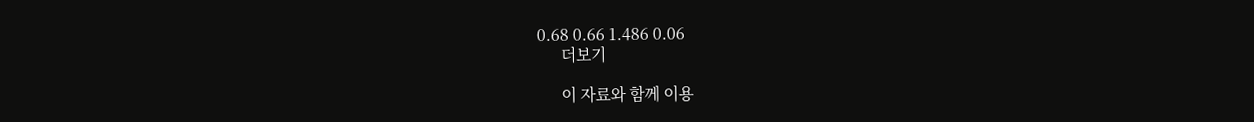0.68 0.66 1.486 0.06
      더보기

      이 자료와 함께 이용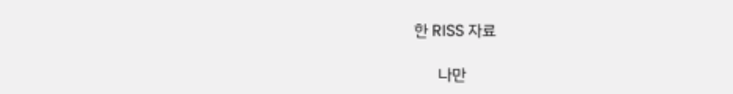한 RISS 자료

      나만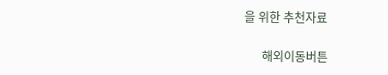을 위한 추천자료

      해외이동버튼